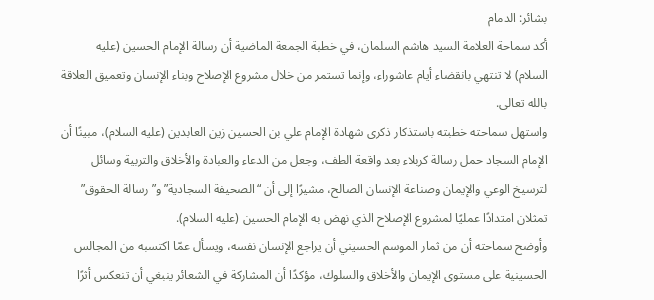بشائر: الدمام
أكد سماحة العلامة السيد هاشم السلمان، في خطبة الجمعة الماضية أن رسالة الإمام الحسين (عليه السلام) لا تنتهي بانقضاء أيام عاشوراء، وإنما تستمر من خلال مشروع الإصلاح وبناء الإنسان وتعميق العلاقة بالله تعالى.
واستهل سماحته خطبته باستذكار ذكرى شهادة الإمام علي بن الحسين زين العابدين (عليه السلام)، مبينًا أن الإمام السجاد حمل رسالة كربلاء بعد واقعة الطف، وجعل من الدعاء والعبادة والأخلاق والتربية وسائل لترسيخ الوعي والإيمان وصناعة الإنسان الصالح، مشيرًا إلى أن “الصحيفة السجادية” و”رسالة الحقوق” تمثلان امتدادًا عمليًا لمشروع الإصلاح الذي نهض به الإمام الحسين (عليه السلام).
وأوضح سماحته أن من ثمار الموسم الحسيني أن يراجع الإنسان نفسه، ويسأل عمّا اكتسبه من المجالس الحسينية على مستوى الإيمان والأخلاق والسلوك، مؤكدًا أن المشاركة في الشعائر ينبغي أن تنعكس أثرًا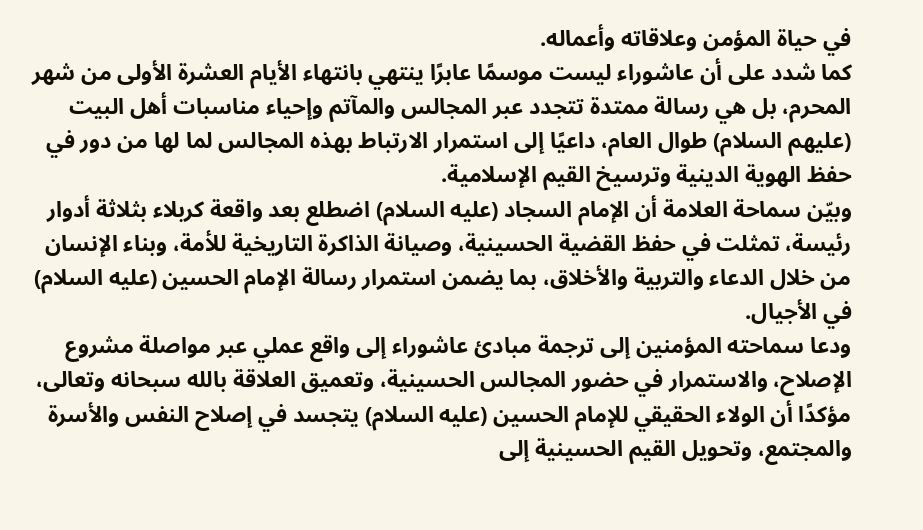في حياة المؤمن وعلاقاته وأعماله.
كما شدد على أن عاشوراء ليست موسمًا عابرًا ينتهي بانتهاء الأيام العشرة الأولى من شهر المحرم، بل هي رسالة ممتدة تتجدد عبر المجالس والمآتم وإحياء مناسبات أهل البيت (عليهم السلام) طوال العام، داعيًا إلى استمرار الارتباط بهذه المجالس لما لها من دور في حفظ الهوية الدينية وترسيخ القيم الإسلامية.
وبيّن سماحة العلامة أن الإمام السجاد (عليه السلام) اضطلع بعد واقعة كربلاء بثلاثة أدوار رئيسة، تمثلت في حفظ القضية الحسينية، وصيانة الذاكرة التاريخية للأمة، وبناء الإنسان من خلال الدعاء والتربية والأخلاق، بما يضمن استمرار رسالة الإمام الحسين (عليه السلام) في الأجيال.
ودعا سماحته المؤمنين إلى ترجمة مبادئ عاشوراء إلى واقع عملي عبر مواصلة مشروع الإصلاح، والاستمرار في حضور المجالس الحسينية، وتعميق العلاقة بالله سبحانه وتعالى، مؤكدًا أن الولاء الحقيقي للإمام الحسين (عليه السلام) يتجسد في إصلاح النفس والأسرة والمجتمع، وتحويل القيم الحسينية إلى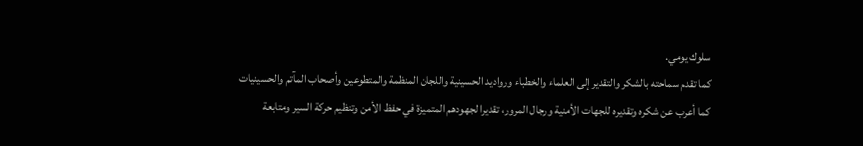سلوك يومي.
كما تقدم سماحته بالشكر والتقدير إلى العلماء والخطباء ورواديد الحسينية واللجان المنظمة والمتطوعين وأصحاب المآتم والحسينيات
كما أعرب عن شكره وتقديره للجهات الأمنية ورجال المرور، تقديرا لجهودهم المتميزة في حفظ الأمن وتنظيم حركة السير ومتابعة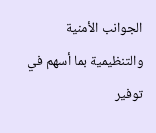الجوانب الأمنية والتنظيمية بما أسهم في توفير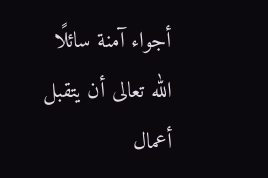أجواء آمنة سائلًا الله تعالى أن يتقبل أعمال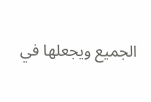الجميع ويجعلها في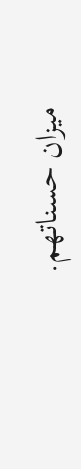ميزان حسناتهم.